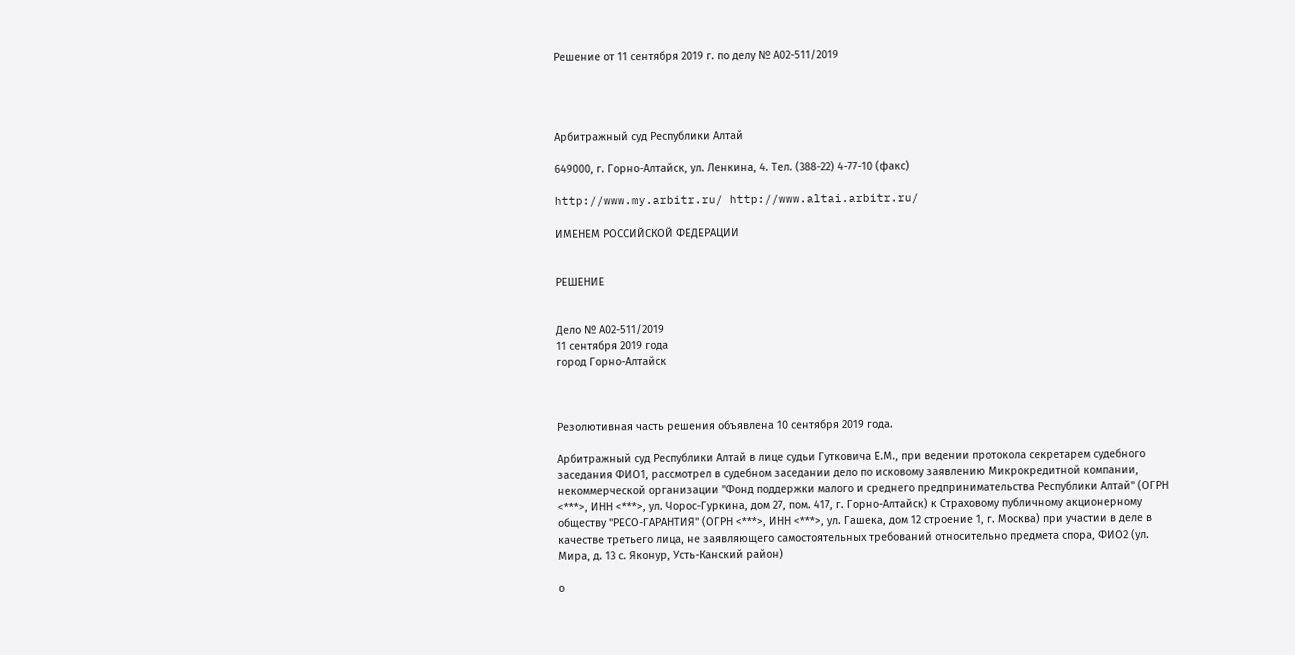Решение от 11 сентября 2019 г. по делу № А02-511/2019




Арбитражный суд Республики Алтай

649000, г. Горно-Алтайск, ул. Ленкина, 4. Тел. (388-22) 4-77-10 (факс)

http://www.my.arbitr.ru/ http://www.altai.arbitr.ru/

ИМЕНЕМ РОССИЙСКОЙ ФЕДЕРАЦИИ


РЕШЕНИЕ


Дело № А02-511/2019
11 сентября 2019 года
город Горно-Алтайск



Резолютивная часть решения объявлена 10 сентября 2019 года.

Арбитражный суд Республики Алтай в лице судьи Гутковича Е.М., при ведении протокола секретарем судебного заседания ФИО1, рассмотрел в судебном заседании дело по исковому заявлению Микрокредитной компании, некоммерческой организации "Фонд поддержки малого и среднего предпринимательства Республики Алтай" (ОГРН <***>, ИНН <***>, ул. Чорос-Гуркина, дом 27, пом. 417, г. Горно-Алтайск) к Страховому публичному акционерному обществу "РЕСО-ГАРАНТИЯ" (ОГРН <***>, ИНН <***>, ул. Гашека, дом 12 строение 1, г. Москва) при участии в деле в качестве третьего лица, не заявляющего самостоятельных требований относительно предмета спора, ФИО2 (ул. Мира, д. 13 с. Яконур, Усть-Канский район)

о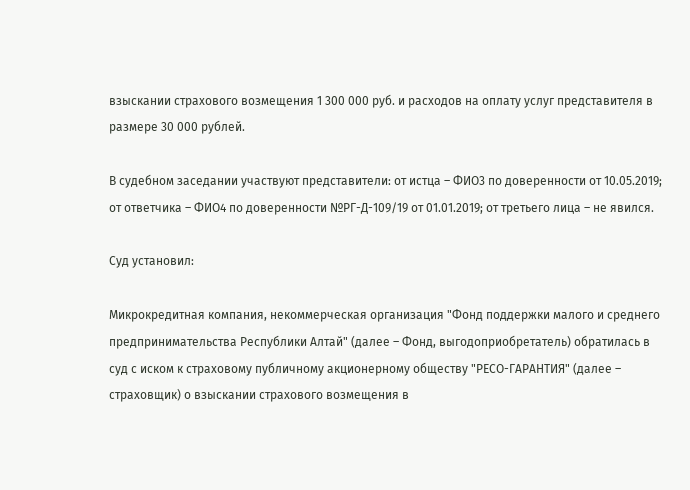взыскании страхового возмещения 1 300 000 руб. и расходов на оплату услуг представителя в размере 30 000 рублей.

В судебном заседании участвуют представители: от истца – ФИО3 по доверенности от 10.05.2019; от ответчика – ФИО4 по доверенности №РГ-Д-109/19 от 01.01.2019; от третьего лица – не явился.

Суд установил:

Микрокредитная компания, некоммерческая организация "Фонд поддержки малого и среднего предпринимательства Республики Алтай" (далее – Фонд, выгодоприобретатель) обратилась в суд с иском к страховому публичному акционерному обществу "РЕСО-ГАРАНТИЯ" (далее – страховщик) о взыскании страхового возмещения в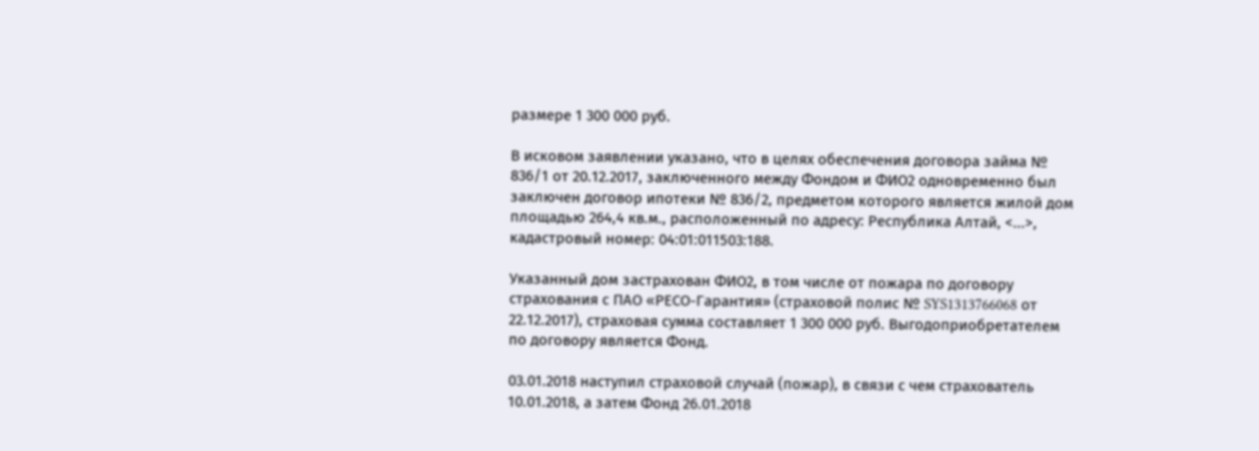размере 1 300 000 руб.

В исковом заявлении указано, что в целях обеспечения договора займа № 836/1 от 20.12.2017, заключенного между Фондом и ФИО2 одновременно был заключен договор ипотеки № 836/2, предметом которого является жилой дом площадью 264,4 кв.м., расположенный по адресу: Республика Алтай, <...>, кадастровый номер: 04:01:011503:188.

Указанный дом застрахован ФИО2, в том числе от пожара по договору страхования с ПАО «РЕСО-Гарантия» (страховой полис № SYS1313766068 от 22.12.2017), страховая сумма составляет 1 300 000 руб. Выгодоприобретателем по договору является Фонд.

03.01.2018 наступил страховой случай (пожар), в связи с чем страхователь 10.01.2018, а затем Фонд 26.01.2018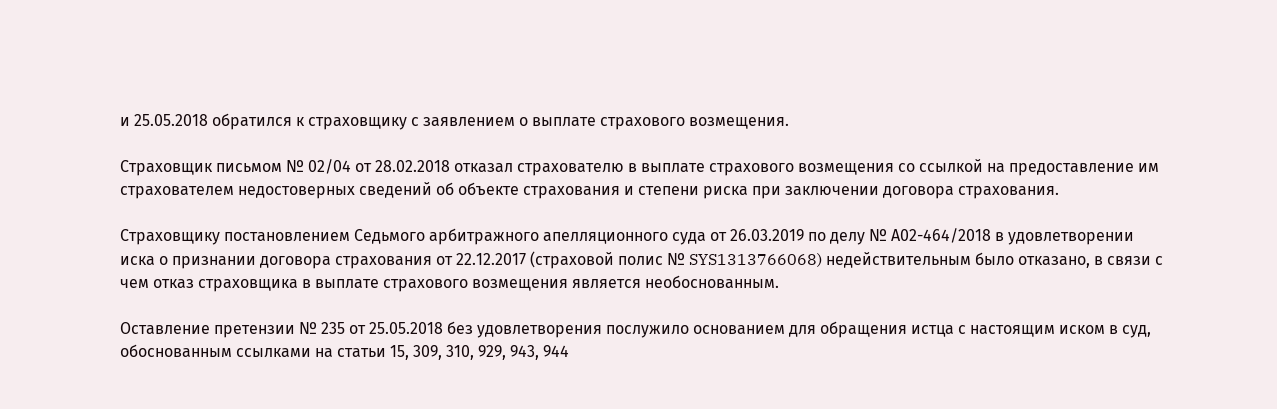и 25.05.2018 обратился к страховщику с заявлением о выплате страхового возмещения.

Страховщик письмом № 02/04 от 28.02.2018 отказал страхователю в выплате страхового возмещения со ссылкой на предоставление им страхователем недостоверных сведений об объекте страхования и степени риска при заключении договора страхования.

Страховщику постановлением Седьмого арбитражного апелляционного суда от 26.03.2019 по делу № А02-464/2018 в удовлетворении иска о признании договора страхования от 22.12.2017 (страховой полис № SYS1313766068) недействительным было отказано, в связи с чем отказ страховщика в выплате страхового возмещения является необоснованным.

Оставление претензии № 235 от 25.05.2018 без удовлетворения послужило основанием для обращения истца с настоящим иском в суд, обоснованным ссылками на статьи 15, 309, 310, 929, 943, 944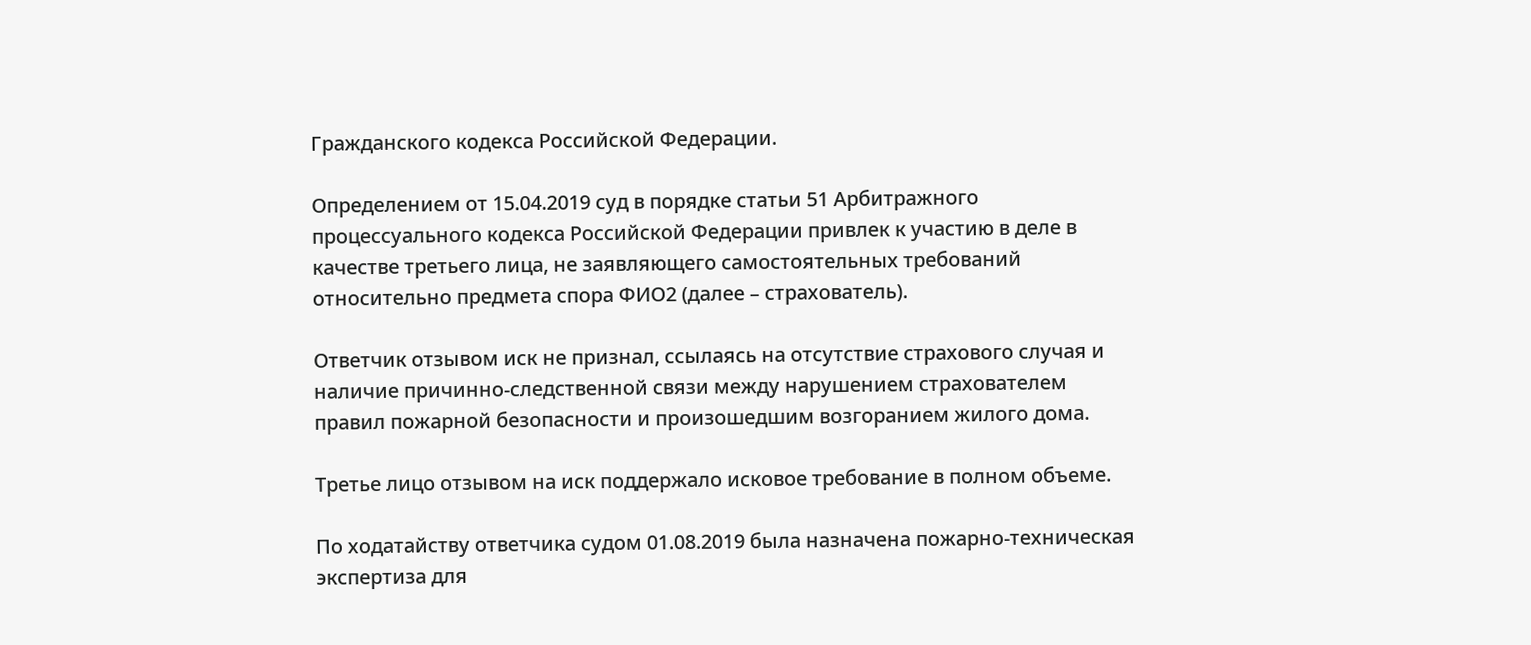Гражданского кодекса Российской Федерации.

Определением от 15.04.2019 суд в порядке статьи 51 Арбитражного процессуального кодекса Российской Федерации привлек к участию в деле в качестве третьего лица, не заявляющего самостоятельных требований относительно предмета спора ФИО2 (далее – страхователь).

Ответчик отзывом иск не признал, ссылаясь на отсутствие страхового случая и наличие причинно-следственной связи между нарушением страхователем правил пожарной безопасности и произошедшим возгоранием жилого дома.

Третье лицо отзывом на иск поддержало исковое требование в полном объеме.

По ходатайству ответчика судом 01.08.2019 была назначена пожарно-техническая экспертиза для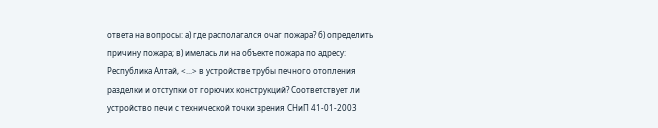ответа на вопросы: а) где располагался очаг пожара? б) определить причину пожара; в) имелась ли на объекте пожара по адресу: Республика Алтай, <...> в устройстве трубы печного отопления разделки и отступки от горючих конструкций? Соответствует ли устройство печи с технической точки зрения СНиП 41-01-2003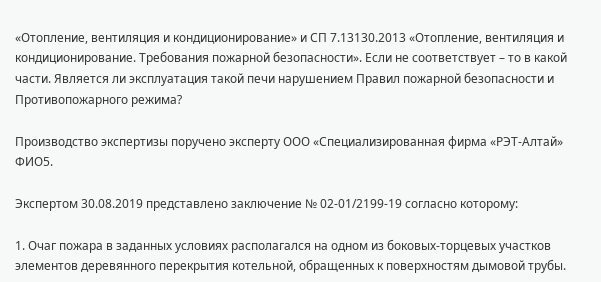«Отопление, вентиляция и кондиционирование» и СП 7.13130.2013 «Отопление, вентиляция и кондиционирование. Требования пожарной безопасности». Если не соответствует – то в какой части. Является ли эксплуатация такой печи нарушением Правил пожарной безопасности и Противопожарного режима?

Производство экспертизы поручено эксперту ООО «Специализированная фирма «РЭТ-Алтай» ФИО5.

Экспертом 30.08.2019 представлено заключение № 02-01/2199-19 согласно которому:

1. Очаг пожара в заданных условиях располагался на одном из боковых-торцевых участков элементов деревянного перекрытия котельной, обращенных к поверхностям дымовой трубы.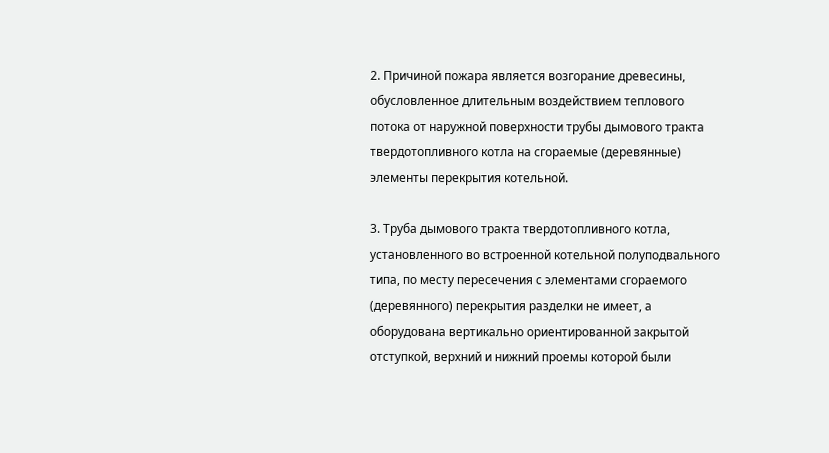2. Причиной пожара является возгорание древесины, обусловленное длительным воздействием теплового потока от наружной поверхности трубы дымового тракта твердотопливного котла на сгораемые (деревянные) элементы перекрытия котельной.

3. Труба дымового тракта твердотопливного котла, установленного во встроенной котельной полуподвального типа, по месту пересечения с элементами сгораемого (деревянного) перекрытия разделки не имеет, а оборудована вертикально ориентированной закрытой отступкой, верхний и нижний проемы которой были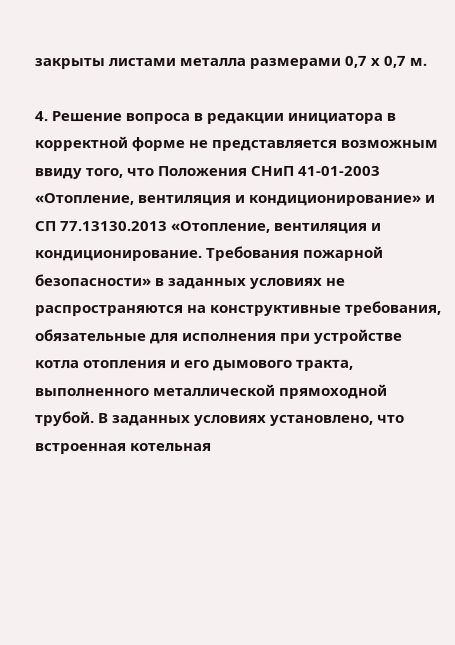закрыты листами металла размерами 0,7 х 0,7 м.

4. Решение вопроса в редакции инициатора в корректной форме не представляется возможным ввиду того, что Положения СНиП 41-01-2003 «Отопление, вентиляция и кондиционирование» и СП 77.13130.2013 «Отопление, вентиляция и кондиционирование. Требования пожарной безопасности» в заданных условиях не распространяются на конструктивные требования, обязательные для исполнения при устройстве котла отопления и его дымового тракта, выполненного металлической прямоходной трубой. В заданных условиях установлено, что встроенная котельная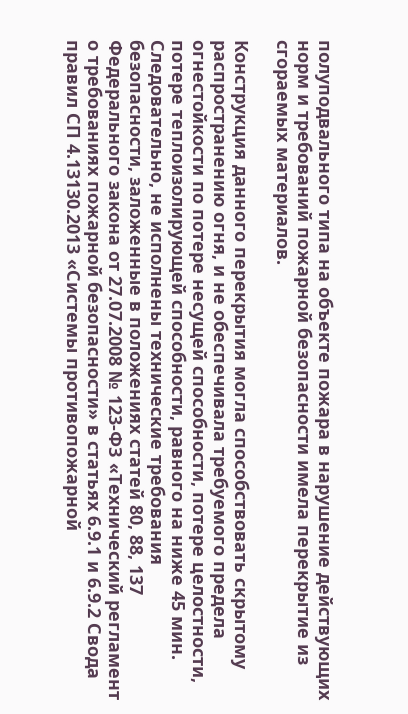полуподвального типа на объекте пожара в нарушение действующих норм и требований пожарной безопасности имела перекрытие из сгораемых материалов.

Конструкция данного перекрытия могла способствовать скрытому распространению огня, и не обеспечивала требуемого предела огнестойкости по потере несущей способности, потере целостности, потере теплоизолирующей способности, равного на ниже 45 мин. Следовательно, не исполнены технические требования безопасности, заложенные в положениях статей 80, 88, 137 Федерального закона от 27.07.2008 № 123-ФЗ «Технический регламент о требованиях пожарной безопасности» в статьях 6.9.1 и 6.9.2 Свода правил СП 4.13130.2013 «Системы противопожарной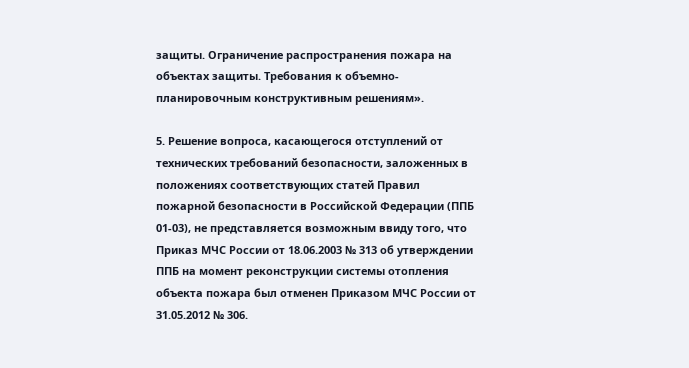защиты. Ограничение распространения пожара на объектах защиты. Требования к объемно-планировочным конструктивным решениям».

5. Решение вопроса, касающегося отступлений от технических требований безопасности, заложенных в положениях соответствующих статей Правил пожарной безопасности в Российской Федерации (ППБ 01-03), не представляется возможным ввиду того, что Приказ МЧС России от 18.06.2003 № 313 об утверждении ППБ на момент реконструкции системы отопления объекта пожара был отменен Приказом МЧС России от 31.05.2012 № 306.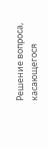Решение вопроса, касающегося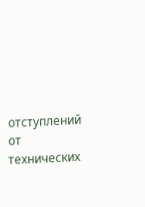отступлений от технических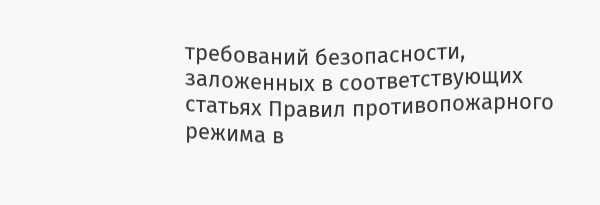требований безопасности, заложенных в соответствующих статьях Правил противопожарного режима в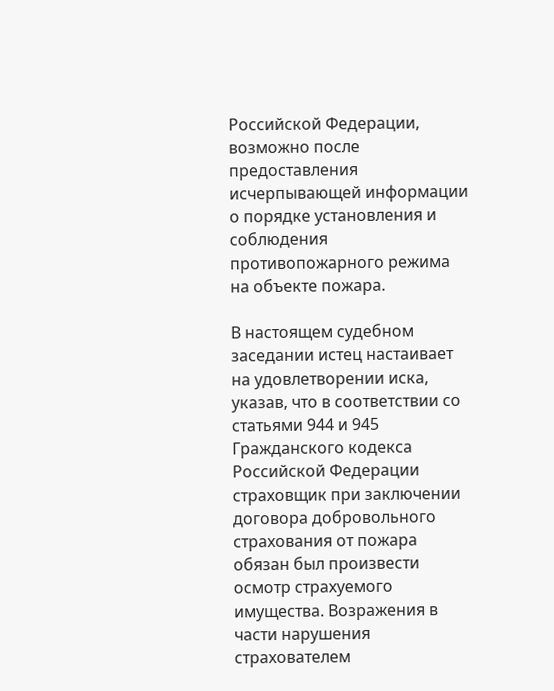Российской Федерации, возможно после предоставления исчерпывающей информации о порядке установления и соблюдения противопожарного режима на объекте пожара.

В настоящем судебном заседании истец настаивает на удовлетворении иска, указав, что в соответствии со статьями 944 и 945 Гражданского кодекса Российской Федерации страховщик при заключении договора добровольного страхования от пожара обязан был произвести осмотр страхуемого имущества. Возражения в части нарушения страхователем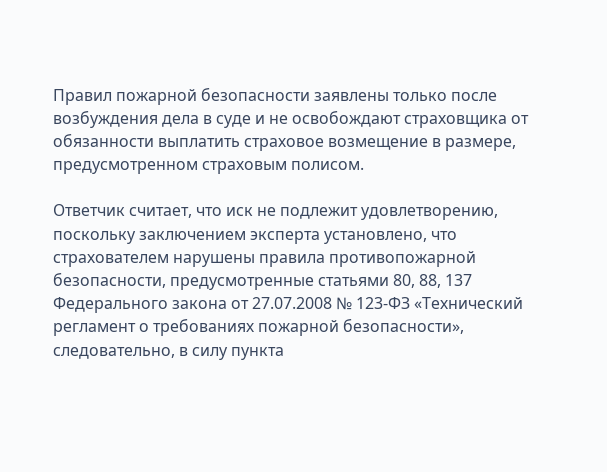Правил пожарной безопасности заявлены только после возбуждения дела в суде и не освобождают страховщика от обязанности выплатить страховое возмещение в размере, предусмотренном страховым полисом.

Ответчик считает, что иск не подлежит удовлетворению, поскольку заключением эксперта установлено, что страхователем нарушены правила противопожарной безопасности, предусмотренные статьями 80, 88, 137 Федерального закона от 27.07.2008 № 123-ФЗ «Технический регламент о требованиях пожарной безопасности», следовательно, в силу пункта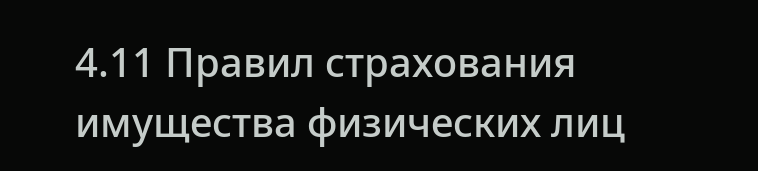4.11 Правил страхования имущества физических лиц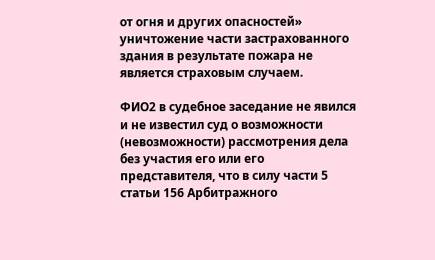от огня и других опасностей» уничтожение части застрахованного здания в результате пожара не является страховым случаем.

ФИО2 в судебное заседание не явился и не известил суд о возможности (невозможности) рассмотрения дела без участия его или его представителя, что в силу части 5 статьи 156 Арбитражного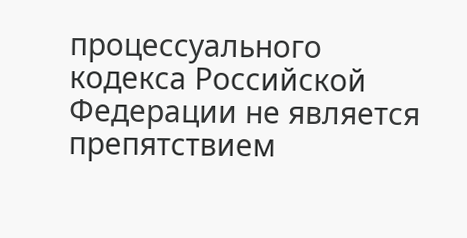процессуального кодекса Российской Федерации не является препятствием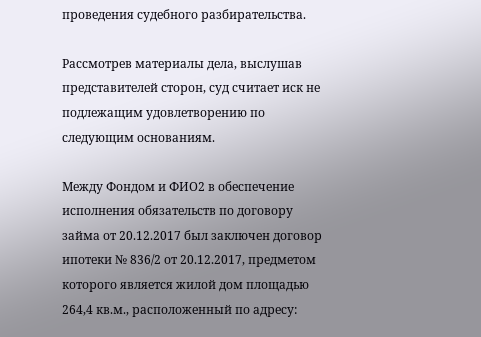проведения судебного разбирательства.

Рассмотрев материалы дела, выслушав представителей сторон, суд считает иск не подлежащим удовлетворению по следующим основаниям.

Между Фондом и ФИО2 в обеспечение исполнения обязательств по договору займа от 20.12.2017 был заключен договор ипотеки № 836/2 от 20.12.2017, предметом которого является жилой дом площадью 264,4 кв.м., расположенный по адресу: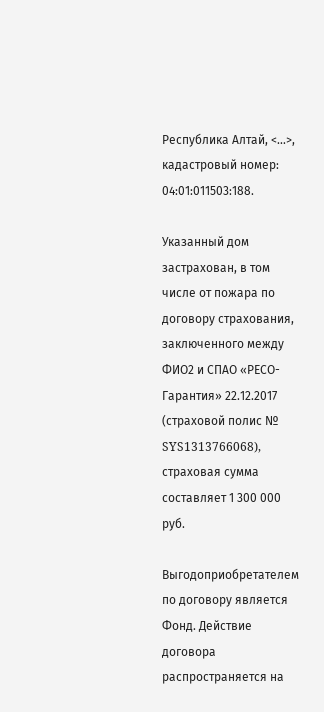Республика Алтай, <...>, кадастровый номер: 04:01:011503:188.

Указанный дом застрахован, в том числе от пожара по договору страхования, заключенного между ФИО2 и СПАО «РЕСО-Гарантия» 22.12.2017 (страховой полис № SYS1313766068), страховая сумма составляет 1 300 000 руб.

Выгодоприобретателем по договору является Фонд. Действие договора распространяется на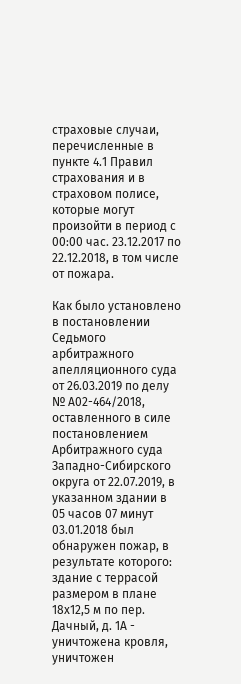страховые случаи, перечисленные в пункте 4.1 Правил страхования и в страховом полисе, которые могут произойти в период с 00:00 час. 23.12.2017 по 22.12.2018, в том числе от пожара.

Как было установлено в постановлении Седьмого арбитражного апелляционного суда от 26.03.2019 по делу № А02-464/2018, оставленного в силе постановлением Арбитражного суда Западно-Сибирского округа от 22.07.2019, в указанном здании в 05 часов 07 минут 03.01.2018 был обнаружен пожар, в результате которого: здание с террасой размером в плане 18х12,5 м по пер. Дачный, д. 1А - уничтожена кровля, уничтожен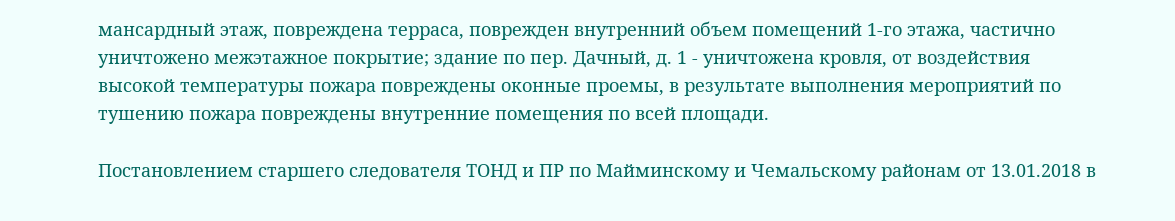мансардный этаж, повреждена терраса, поврежден внутренний объем помещений 1-го этажа, частично уничтожено межэтажное покрытие; здание по пер. Дачный, д. 1 - уничтожена кровля, от воздействия высокой температуры пожара повреждены оконные проемы, в результате выполнения мероприятий по тушению пожара повреждены внутренние помещения по всей площади.

Постановлением старшего следователя ТОНД и ПР по Майминскому и Чемальскому районам от 13.01.2018 в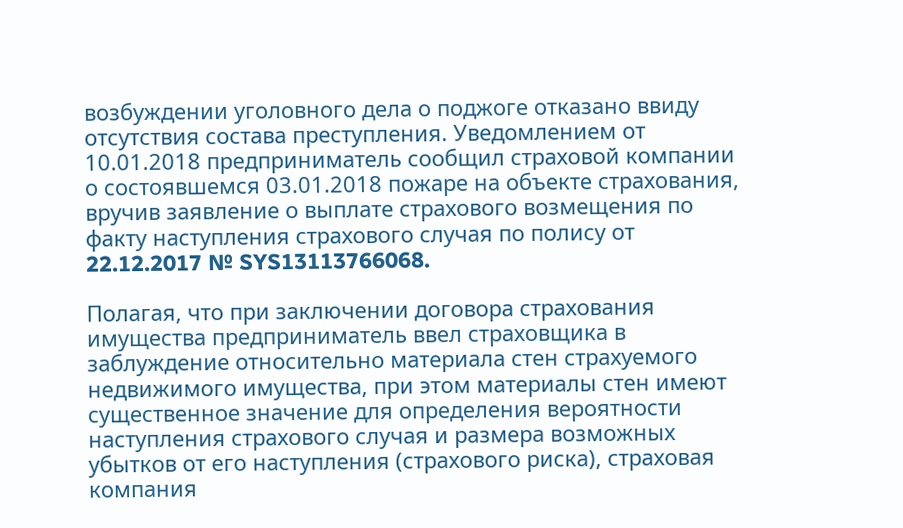возбуждении уголовного дела о поджоге отказано ввиду отсутствия состава преступления. Уведомлением от 10.01.2018 предприниматель сообщил страховой компании о состоявшемся 03.01.2018 пожаре на объекте страхования, вручив заявление о выплате страхового возмещения по факту наступления страхового случая по полису от 22.12.2017 № SYS13113766068.

Полагая, что при заключении договора страхования имущества предприниматель ввел страховщика в заблуждение относительно материала стен страхуемого недвижимого имущества, при этом материалы стен имеют существенное значение для определения вероятности наступления страхового случая и размера возможных убытков от его наступления (страхового риска), страховая компания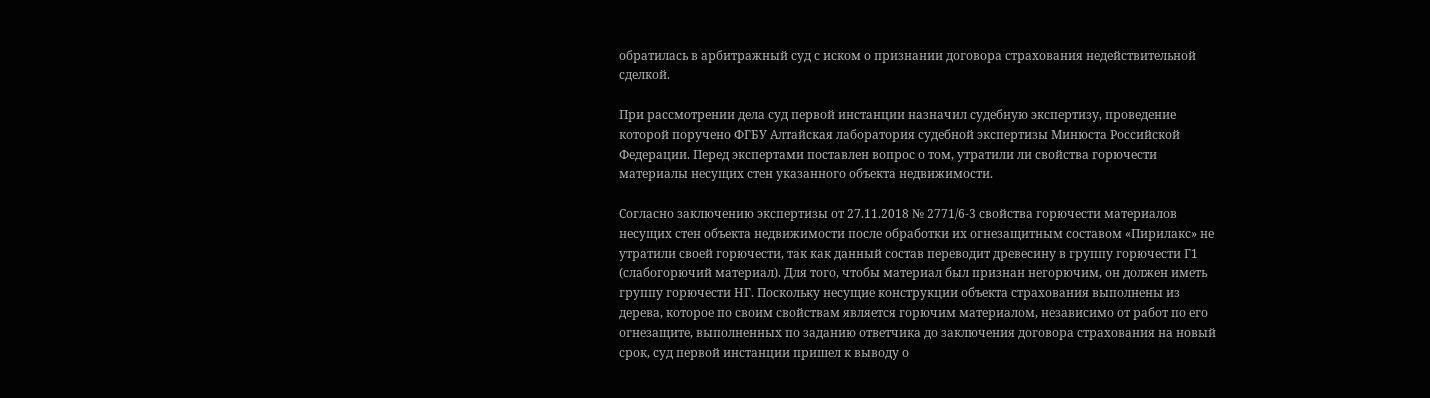обратилась в арбитражный суд с иском о признании договора страхования недействительной сделкой.

При рассмотрении дела суд первой инстанции назначил судебную экспертизу, проведение которой поручено ФГБУ Алтайская лаборатория судебной экспертизы Минюста Российской Федерации. Перед экспертами поставлен вопрос о том, утратили ли свойства горючести материалы несущих стен указанного объекта недвижимости.

Согласно заключению экспертизы от 27.11.2018 № 2771/6-3 свойства горючести материалов несущих стен объекта недвижимости после обработки их огнезащитным составом «Пирилакс» не утратили своей горючести, так как данный состав переводит древесину в группу горючести Г1 (слабогорючий материал). Для того, чтобы материал был признан негорючим, он должен иметь группу горючести НГ. Поскольку несущие конструкции объекта страхования выполнены из дерева, которое по своим свойствам является горючим материалом, независимо от работ по его огнезащите, выполненных по заданию ответчика до заключения договора страхования на новый срок, суд первой инстанции пришел к выводу о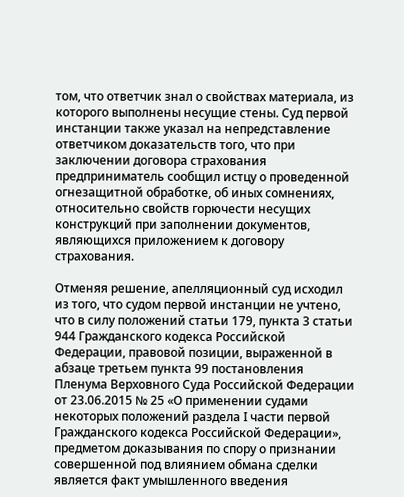том, что ответчик знал о свойствах материала, из которого выполнены несущие стены. Суд первой инстанции также указал на непредставление ответчиком доказательств того, что при заключении договора страхования предприниматель сообщил истцу о проведенной огнезащитной обработке, об иных сомнениях, относительно свойств горючести несущих конструкций при заполнении документов, являющихся приложением к договору страхования.

Отменяя решение, апелляционный суд исходил из того, что судом первой инстанции не учтено, что в силу положений статьи 179, пункта 3 статьи 944 Гражданского кодекса Российской Федерации, правовой позиции, выраженной в абзаце третьем пункта 99 постановления Пленума Верховного Суда Российской Федерации от 23.06.2015 № 25 «О применении судами некоторых положений раздела I части первой Гражданского кодекса Российской Федерации», предметом доказывания по спору о признании совершенной под влиянием обмана сделки является факт умышленного введения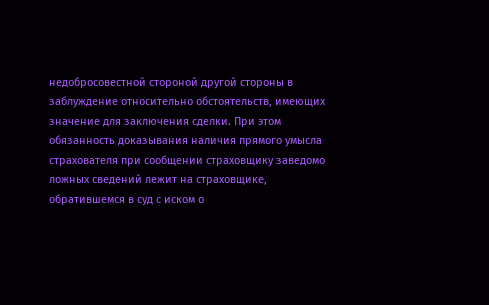недобросовестной стороной другой стороны в заблуждение относительно обстоятельств, имеющих значение для заключения сделки. При этом обязанность доказывания наличия прямого умысла страхователя при сообщении страховщику заведомо ложных сведений лежит на страховщике, обратившемся в суд с иском о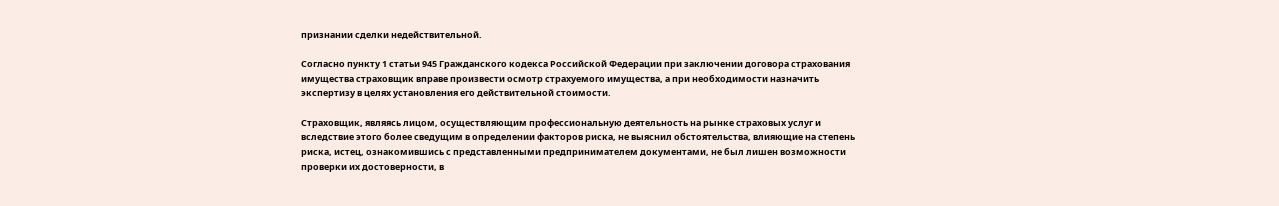признании сделки недействительной.

Согласно пункту 1 статьи 945 Гражданского кодекса Российской Федерации при заключении договора страхования имущества страховщик вправе произвести осмотр страхуемого имущества, а при необходимости назначить экспертизу в целях установления его действительной стоимости.

Страховщик, являясь лицом, осуществляющим профессиональную деятельность на рынке страховых услуг и вследствие этого более сведущим в определении факторов риска, не выяснил обстоятельства, влияющие на степень риска, истец, ознакомившись с представленными предпринимателем документами, не был лишен возможности проверки их достоверности, в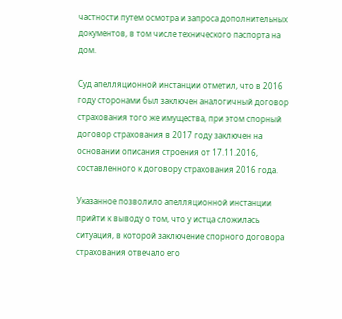частности путем осмотра и запроса дополнительных документов, в том числе технического паспорта на дом.

Суд апелляционной инстанции отметил, что в 2016 году сторонами был заключен аналогичный договор страхования того же имущества, при этом спорный договор страхования в 2017 году заключен на основании описания строения от 17.11.2016, составленного к договору страхования 2016 года.

Указанное позволило апелляционной инстанции прийти к выводу о том, что у истца сложилась ситуация, в которой заключение спорного договора страхования отвечало его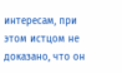интересам, при этом истцом не доказано, что он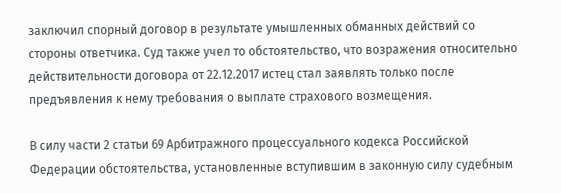заключил спорный договор в результате умышленных обманных действий со стороны ответчика. Суд также учел то обстоятельство, что возражения относительно действительности договора от 22.12.2017 истец стал заявлять только после предъявления к нему требования о выплате страхового возмещения.

В силу части 2 статьи 69 Арбитражного процессуального кодекса Российской Федерации обстоятельства, установленные вступившим в законную силу судебным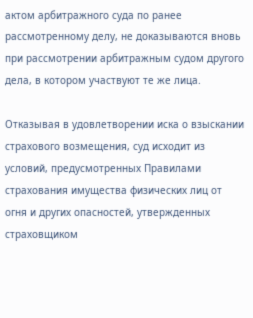актом арбитражного суда по ранее рассмотренному делу, не доказываются вновь при рассмотрении арбитражным судом другого дела, в котором участвуют те же лица.

Отказывая в удовлетворении иска о взыскании страхового возмещения, суд исходит из условий, предусмотренных Правилами страхования имущества физических лиц от огня и других опасностей, утвержденных страховщиком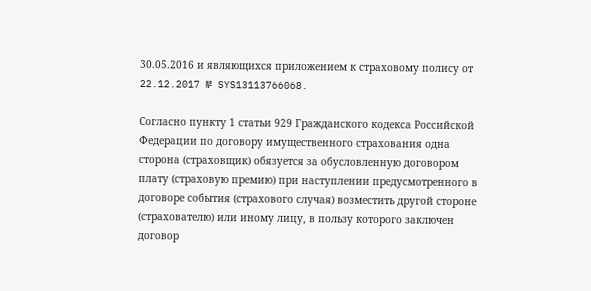30.05.2016 и являющихся приложением к страховому полису от 22.12.2017 № SYS13113766068.

Согласно пункту 1 статьи 929 Гражданского кодекса Российской Федерации по договору имущественного страхования одна сторона (страховщик) обязуется за обусловленную договором плату (страховую премию) при наступлении предусмотренного в договоре события (страхового случая) возместить другой стороне (страхователю) или иному лицу, в пользу которого заключен договор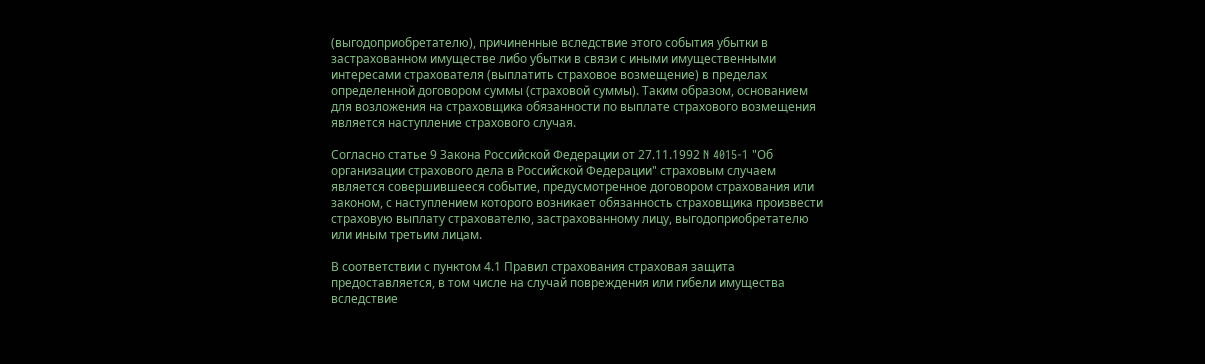(выгодоприобретателю), причиненные вследствие этого события убытки в застрахованном имуществе либо убытки в связи с иными имущественными интересами страхователя (выплатить страховое возмещение) в пределах определенной договором суммы (страховой суммы). Таким образом, основанием для возложения на страховщика обязанности по выплате страхового возмещения является наступление страхового случая.

Согласно статье 9 Закона Российской Федерации от 27.11.1992 N 4015-1 "Об организации страхового дела в Российской Федерации" страховым случаем является совершившееся событие, предусмотренное договором страхования или законом, с наступлением которого возникает обязанность страховщика произвести страховую выплату страхователю, застрахованному лицу, выгодоприобретателю или иным третьим лицам.

В соответствии с пунктом 4.1 Правил страхования страховая защита предоставляется, в том числе на случай повреждения или гибели имущества вследствие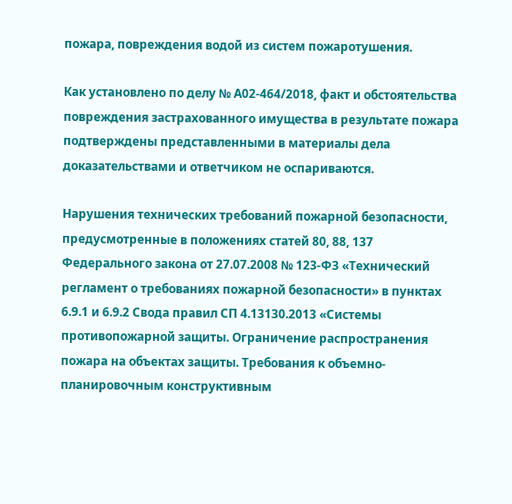пожара, повреждения водой из систем пожаротушения.

Как установлено по делу № А02-464/2018, факт и обстоятельства повреждения застрахованного имущества в результате пожара подтверждены представленными в материалы дела доказательствами и ответчиком не оспариваются.

Нарушения технических требований пожарной безопасности, предусмотренные в положениях статей 80, 88, 137 Федерального закона от 27.07.2008 № 123-ФЗ «Технический регламент о требованиях пожарной безопасности» в пунктах 6.9.1 и 6.9.2 Свода правил СП 4.13130.2013 «Системы противопожарной защиты. Ограничение распространения пожара на объектах защиты. Требования к объемно-планировочным конструктивным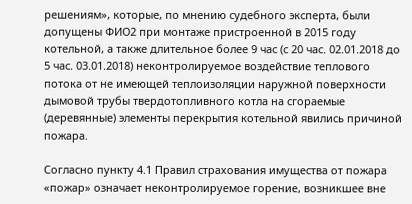решениям», которые, по мнению судебного эксперта, были допущены ФИО2 при монтаже пристроенной в 2015 году котельной, а также длительное более 9 час (с 20 час. 02.01.2018 до 5 час. 03.01.2018) неконтролируемое воздействие теплового потока от не имеющей теплоизоляции наружной поверхности дымовой трубы твердотопливного котла на сгораемые (деревянные) элементы перекрытия котельной явились причиной пожара.

Согласно пункту 4.1 Правил страхования имущества от пожара «пожар» означает неконтролируемое горение, возникшее вне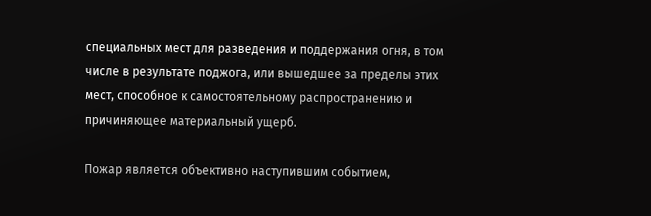специальных мест для разведения и поддержания огня, в том числе в результате поджога, или вышедшее за пределы этих мест, способное к самостоятельному распространению и причиняющее материальный ущерб.

Пожар является объективно наступившим событием,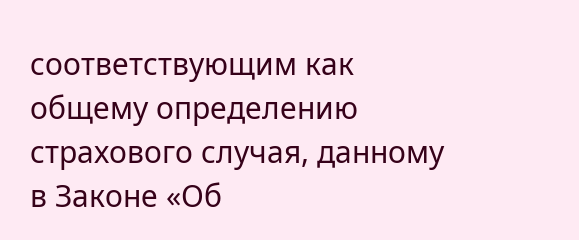соответствующим как общему определению страхового случая, данному в Законе «Об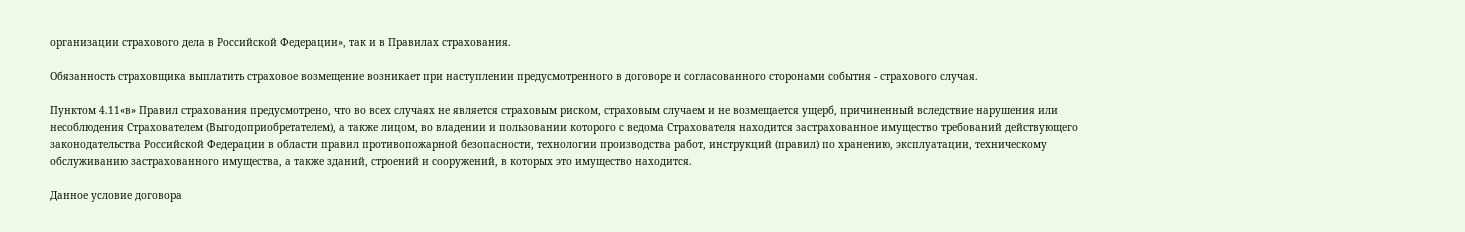организации страхового дела в Российской Федерации», так и в Правилах страхования.

Обязанность страховщика выплатить страховое возмещение возникает при наступлении предусмотренного в договоре и согласованного сторонами события - страхового случая.

Пунктом 4.11«в» Правил страхования предусмотрено, что во всех случаях не является страховым риском, страховым случаем и не возмещается ущерб, причиненный вследствие нарушения или несоблюдения Страхователем (Выгодоприобретателем), а также лицом, во владении и пользовании которого с ведома Страхователя находится застрахованное имущество требований действующего законодательства Российской Федерации в области правил противопожарной безопасности, технологии производства работ, инструкций (правил) по хранению, эксплуатации, техническому обслуживанию застрахованного имущества, а также зданий, строений и сооружений, в которых это имущество находится.

Данное условие договора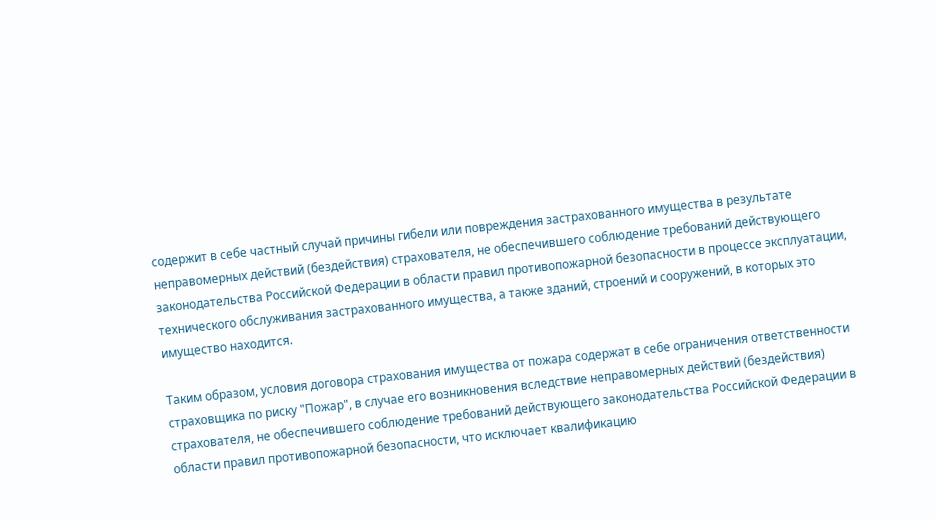содержит в себе частный случай причины гибели или повреждения застрахованного имущества в результате неправомерных действий (бездействия) страхователя, не обеспечившего соблюдение требований действующего законодательства Российской Федерации в области правил противопожарной безопасности в процессе эксплуатации, технического обслуживания застрахованного имущества, а также зданий, строений и сооружений, в которых это имущество находится.

Таким образом, условия договора страхования имущества от пожара содержат в себе ограничения ответственности страховщика по риску "Пожар", в случае его возникновения вследствие неправомерных действий (бездействия) страхователя, не обеспечившего соблюдение требований действующего законодательства Российской Федерации в области правил противопожарной безопасности, что исключает квалификацию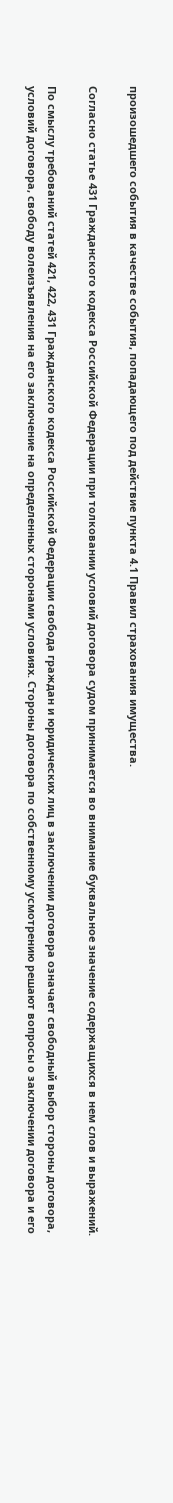произошедшего события в качестве события, попадающего под действие пункта 4.1 Правил страхования имущества.

Согласно статье 431 Гражданского кодекса Российской Федерации при толковании условий договора судом принимается во внимание буквальное значение содержащихся в нем слов и выражений.

По смыслу требований статей 421, 422, 431 Гражданского кодекса Российской Федерации свобода граждан и юридических лиц в заключении договора означает свободный выбор стороны договора, условий договора, свободу волеизъявления на его заключение на определенных сторонами условиях. Стороны договора по собственному усмотрению решают вопросы о заключении договора и его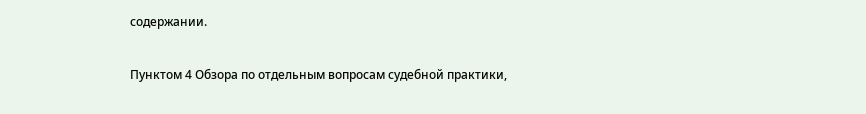содержании.

Пунктом 4 Обзора по отдельным вопросам судебной практики,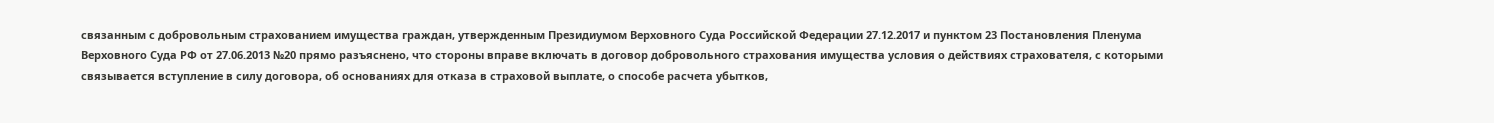связанным с добровольным страхованием имущества граждан, утвержденным Президиумом Верховного Суда Российской Федерации 27.12.2017 и пунктом 23 Постановления Пленума Верховного Суда РФ от 27.06.2013 №20 прямо разъяснено, что стороны вправе включать в договор добровольного страхования имущества условия о действиях страхователя, с которыми связывается вступление в силу договора, об основаниях для отказа в страховой выплате, о способе расчета убытков,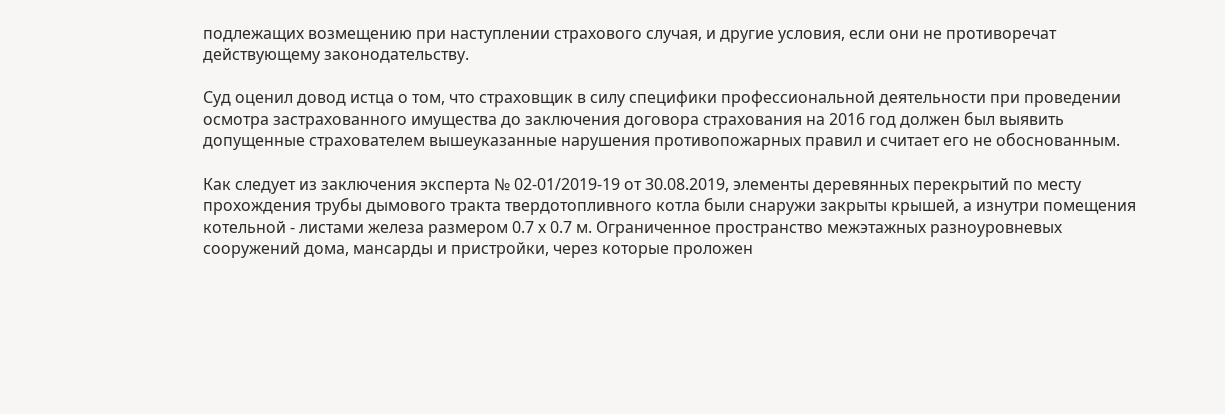подлежащих возмещению при наступлении страхового случая, и другие условия, если они не противоречат действующему законодательству.

Суд оценил довод истца о том, что страховщик в силу специфики профессиональной деятельности при проведении осмотра застрахованного имущества до заключения договора страхования на 2016 год должен был выявить допущенные страхователем вышеуказанные нарушения противопожарных правил и считает его не обоснованным.

Как следует из заключения эксперта № 02-01/2019-19 от 30.08.2019, элементы деревянных перекрытий по месту прохождения трубы дымового тракта твердотопливного котла были снаружи закрыты крышей, а изнутри помещения котельной - листами железа размером 0.7 х 0.7 м. Ограниченное пространство межэтажных разноуровневых сооружений дома, мансарды и пристройки, через которые проложен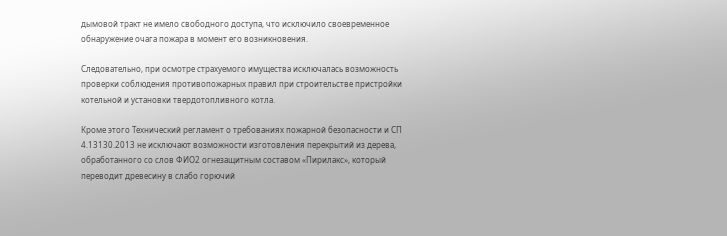дымовой тракт не имело свободного доступа, что исключило своевременное обнаружение очага пожара в момент его возникновения.

Следовательно, при осмотре страхуемого имущества исключалась возможность проверки соблюдения противопожарных правил при строительстве пристройки котельной и установки твердотопливного котла.

Кроме этого Технический регламент о требованиях пожарной безопасности и СП 4.13130.2013 не исключают возможности изготовления перекрытий из дерева, обработанного со слов ФИО2 огнезащитным составом «Пирилакс», который переводит древесину в слабо горючий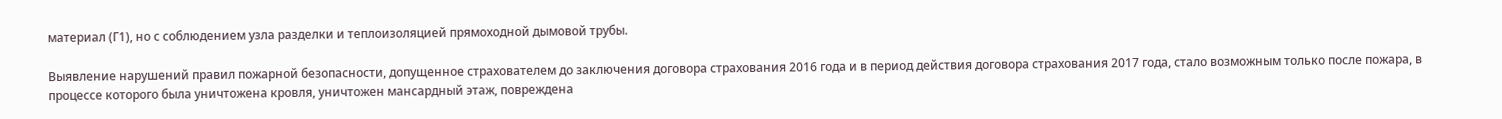материал (Г1), но с соблюдением узла разделки и теплоизоляцией прямоходной дымовой трубы.

Выявление нарушений правил пожарной безопасности, допущенное страхователем до заключения договора страхования 2016 года и в период действия договора страхования 2017 года, стало возможным только после пожара, в процессе которого была уничтожена кровля, уничтожен мансардный этаж, повреждена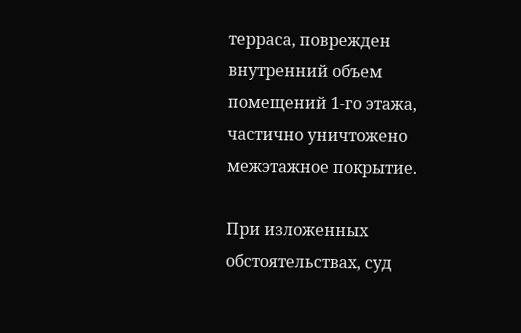терраса, поврежден внутренний объем помещений 1-го этажа, частично уничтожено межэтажное покрытие.

При изложенных обстоятельствах, суд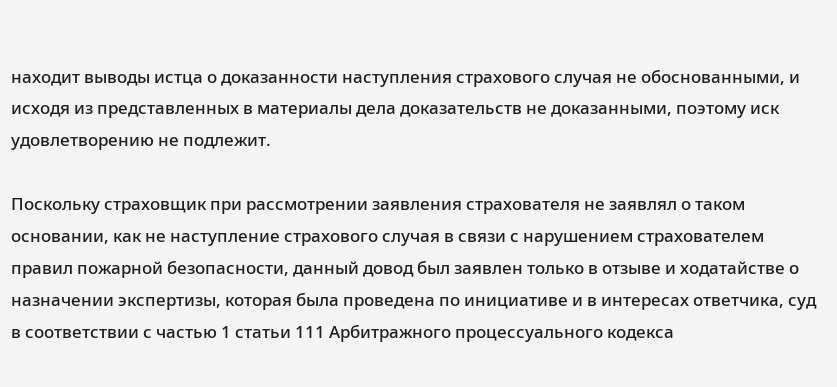находит выводы истца о доказанности наступления страхового случая не обоснованными, и исходя из представленных в материалы дела доказательств не доказанными, поэтому иск удовлетворению не подлежит.

Поскольку страховщик при рассмотрении заявления страхователя не заявлял о таком основании, как не наступление страхового случая в связи с нарушением страхователем правил пожарной безопасности, данный довод был заявлен только в отзыве и ходатайстве о назначении экспертизы, которая была проведена по инициативе и в интересах ответчика, суд в соответствии с частью 1 статьи 111 Арбитражного процессуального кодекса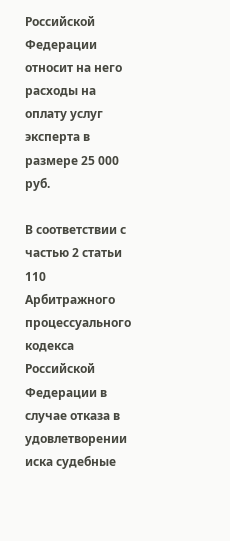Российской Федерации относит на него расходы на оплату услуг эксперта в размере 25 000 руб.

В соответствии с частью 2 статьи 110 Арбитражного процессуального кодекса Российской Федерации в случае отказа в удовлетворении иска судебные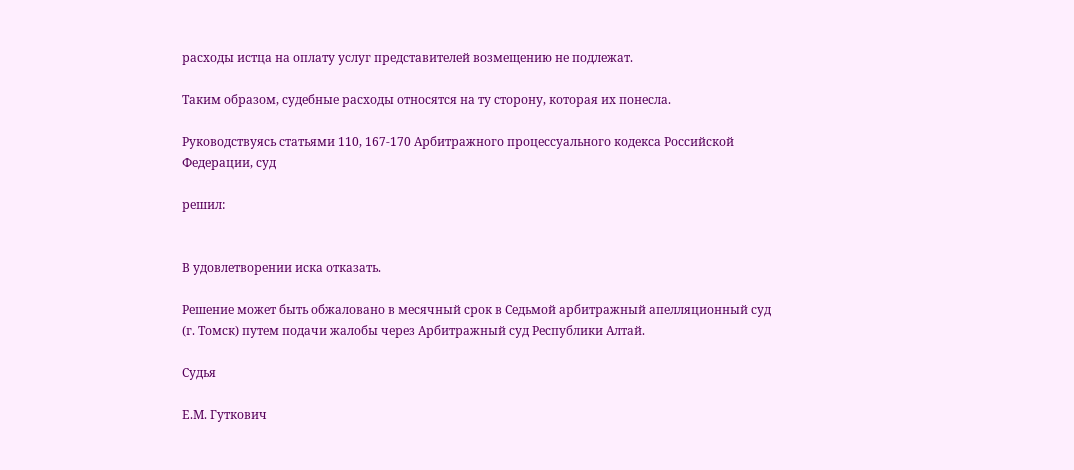расходы истца на оплату услуг представителей возмещению не подлежат.

Таким образом, судебные расходы относятся на ту сторону, которая их понесла.

Руководствуясь статьями 110, 167-170 Арбитражного процессуального кодекса Российской Федерации, суд

решил:


В удовлетворении иска отказать.

Решение может быть обжаловано в месячный срок в Седьмой арбитражный апелляционный суд (г. Томск) путем подачи жалобы через Арбитражный суд Республики Алтай.

Судья

Е.М. Гуткович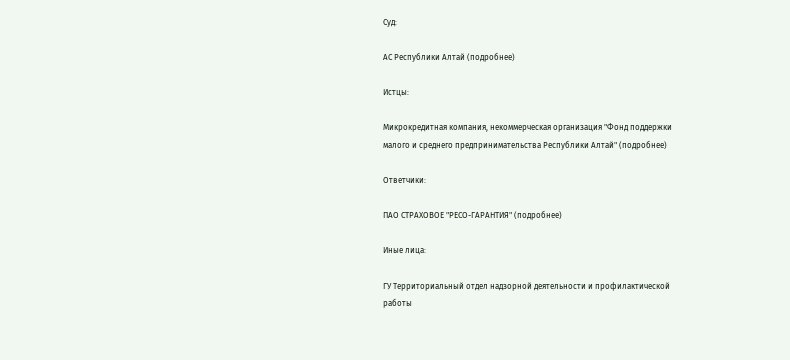Суд:

АС Республики Алтай (подробнее)

Истцы:

Микрокредитная компания, некоммерческая организация "Фонд поддержки малого и среднего предпринимательства Республики Алтай" (подробнее)

Ответчики:

ПАО СТРАХОВОЕ "РЕСО-ГАРАНТИЯ" (подробнее)

Иные лица:

ГУ Территориальный отдел надзорной деятельности и профилактической работы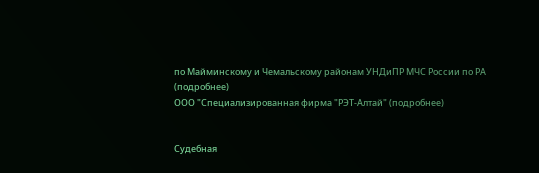по Майминскому и Чемальскому районам УНДиПР МЧС России по РА (подробнее)
ООО "Специализированная фирма "РЭТ-Алтай" (подробнее)


Судебная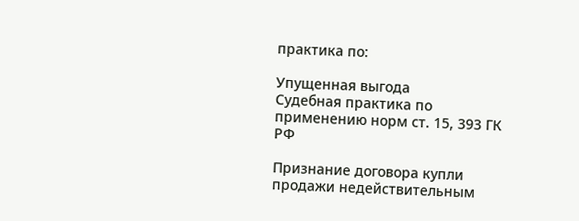практика по:

Упущенная выгода
Судебная практика по применению норм ст. 15, 393 ГК РФ

Признание договора купли продажи недействительным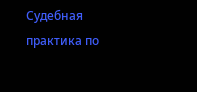Судебная практика по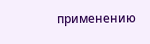применению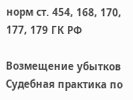норм ст. 454, 168, 170, 177, 179 ГК РФ

Возмещение убытков
Судебная практика по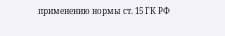применению нормы ст. 15 ГК РФ